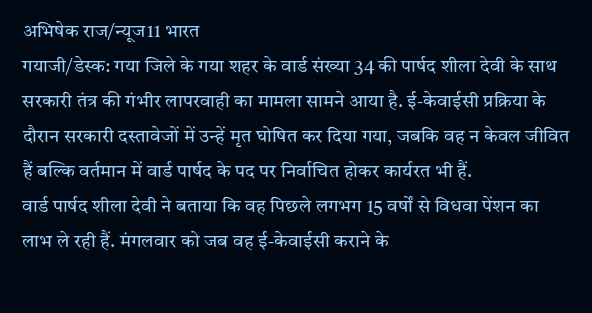अभिषेक राज/न्यूज11 भारत
गयाजी/डेस्क: गया जिले के गया शहर के वार्ड संख्या 34 की पार्षद शीला देवी के साथ सरकारी तंत्र की गंभीर लापरवाही का मामला सामने आया है. ई-केवाईसी प्रक्रिया के दौरान सरकारी दस्तावेजों में उन्हें मृत घोषित कर दिया गया, जबकि वह न केवल जीवित हैं बल्कि वर्तमान में वार्ड पार्षद के पद पर निर्वाचित होकर कार्यरत भी हैं.
वार्ड पार्षद शीला देवी ने बताया कि वह पिछले लगभग 15 वर्षों से विधवा पेंशन का लाभ ले रही हैं. मंगलवार को जब वह ई-केवाईसी कराने के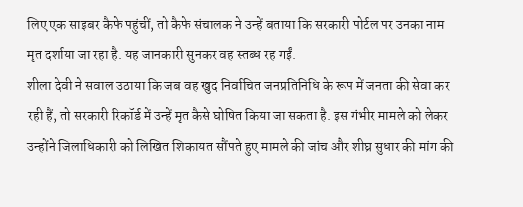लिए एक साइबर कैफे पहुंचीं, तो कैफे संचालक ने उन्हें बताया कि सरकारी पोर्टल पर उनका नाम मृत दर्शाया जा रहा है. यह जानकारी सुनकर वह स्तब्ध रह गईं.
शीला देवी ने सवाल उठाया कि जब वह खुद निर्वाचित जनप्रतिनिधि के रूप में जनता की सेवा कर रही हैं, तो सरकारी रिकॉर्ड में उन्हें मृत कैसे घोषित किया जा सकता है. इस गंभीर मामले को लेकर उन्होंने जिलाधिकारी को लिखित शिकायत सौंपते हुए मामले की जांच और शीघ्र सुधार की मांग की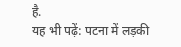है.
यह भी पढ़ें: पटना में लड़की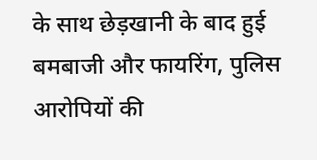के साथ छेड़खानी के बाद हुई बमबाजी और फायरिंग, पुलिस आरोपियों की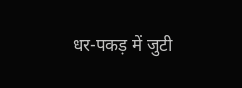धर-पकड़ में जुटी